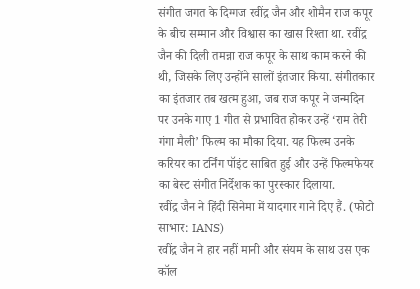संगीत जगत के दिग्गज रवींद्र जैन और शोमैन राज कपूर के बीच सम्मान और विश्वास का खास रिश्ता था. रवींद्र जैन की दिली तमन्ना राज कपूर के साथ काम करने की थी, जिसके लिए उन्होंने सालों इंतजार किया. संगीतकार का इंतजार तब खत्म हुआ, जब राज कपूर ने जन्मदिन पर उनके गाए 1 गीत से प्रभावित होकर उन्हें ‘राम तेरी गंगा मैली’ फिल्म का मौका दिया. यह फिल्म उनके करियर का टर्निंग पॉइंट साबित हुई और उन्हें फिल्मफेयर का बेस्ट संगीत निर्देशक का पुरस्कार दिलाया.
रवींद्र जैन ने हिंदी सिनेमा में यादगार गाने दिए हैं. (फोटो साभार: IANS)
रवींद्र जैन ने हार नहीं मानी और संयम के साथ उस एक कॉल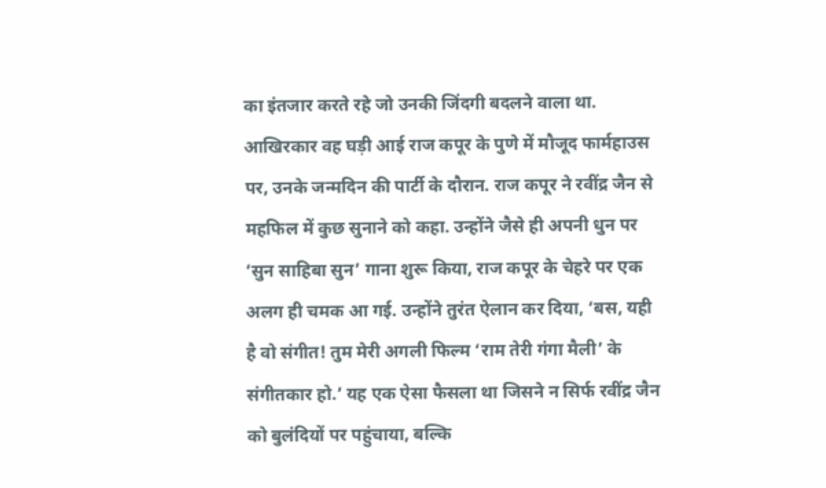का इंतजार करते रहे जो उनकी जिंदगी बदलने वाला था. आखिरकार वह घड़ी आई राज कपूर के पुणे में मौजूद फार्महाउस पर, उनके जन्मदिन की पार्टी के दौरान. राज कपूर ने रवींद्र जैन से महफिल में कुछ सुनाने को कहा. उन्होंने जैसे ही अपनी धुन पर ‘सुन साहिबा सुन’ गाना शुरू किया, राज कपूर के चेहरे पर एक अलग ही चमक आ गई. उन्होंने तुरंत ऐलान कर दिया, ‘बस, यही है वो संगीत! तुम मेरी अगली फिल्म ‘राम तेरी गंगा मैली’ के संगीतकार हो.’ यह एक ऐसा फैसला था जिसने न सिर्फ रवींद्र जैन को बुलंदियों पर पहुंचाया, बल्कि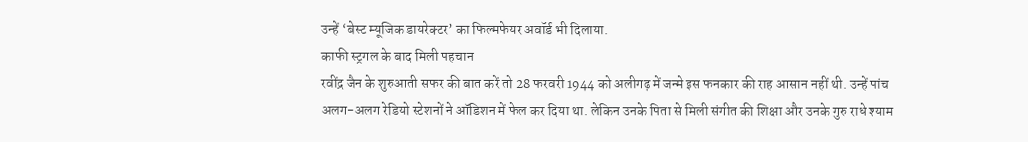उन्हें ‘बेस्ट म्यूजिक डायरेक्टर’ का फिल्मफेयर अवॉर्ड भी दिलाया.
काफी स्ट्रगल के बाद मिली पहचान
रवींद्र जैन के शुरुआती सफर की बात करें तो 28 फरवरी 1944 को अलीगढ़ में जन्मे इस फनकार की राह आसान नहीं थी. उन्हें पांच अलग-अलग रेडियो स्टेशनों ने ऑडिशन में फेल कर दिया था. लेकिन उनके पिता से मिली संगीत की शिक्षा और उनके गुरु राधे श्याम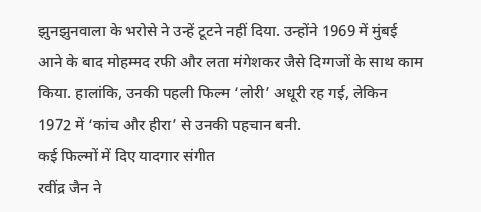झुनझुनवाला के भरोसे ने उन्हें टूटने नहीं दिया. उन्होंने 1969 में मुंबई आने के बाद मोहम्मद रफी और लता मंगेशकर जैसे दिग्गजों के साथ काम किया. हालांकि, उनकी पहली फिल्म ‘लोरी’ अधूरी रह गई, लेकिन 1972 में ‘कांच और हीरा’ से उनकी पहचान बनी.
कई फिल्मों में दिए यादगार संगीत
रवींद्र जैन ने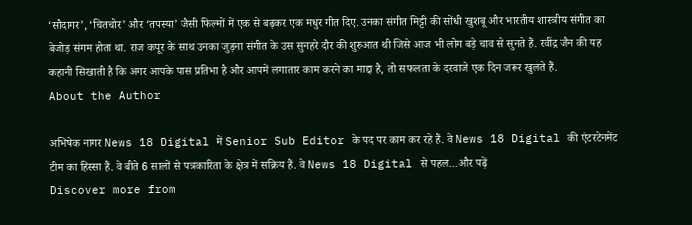‘सौदागर’, ‘चितचोर’ और ‘तपस्या’ जैसी फिल्मों में एक से बढ़कर एक मधुर गीत दिए. उनका संगीत मिट्टी की सोंधी खुशबू और भारतीय शास्त्रीय संगीत का बेजोड़ संगम होता था. राज कपूर के साथ उनका जुड़ना संगीत के उस सुनहरे दौर की शुरुआत थी जिसे आज भी लोग बड़े चाव से सुनते हैं. रवींद्र जैन की यह कहानी सिखाती है कि अगर आपके पास प्रतिभा है और आपमें लगातार काम करने का माद्दा है, तो सफलता के दरवाजे एक दिन जरूर खुलते हैं.
About the Author

अभिषेक नागर News 18 Digital में Senior Sub Editor के पद पर काम कर रहे हैं. वे News 18 Digital की एंटरटेनमेंट टीम का हिस्सा हैं. वे बीते 6 सालों से पत्रकारिता के क्षेत्र में सक्रिय हैं. वे News 18 Digital से पहल…और पढ़ें
Discover more from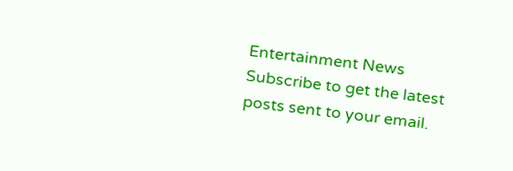Entertainment News
Subscribe to get the latest posts sent to your email.